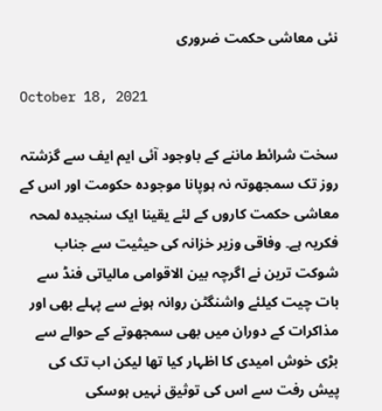نئی معاشی حکمت ضروری

October 18, 2021

سخت شرائط ماننے کے باوجود آئی ایم ایف سے گزشتہ روز تک سمجھوتہ نہ ہوپانا موجودہ حکومت اور اس کے معاشی حکمت کاروں کے لئے یقینا ایک سنجیدہ لمحہ فکریہ ہے۔ وفاقی وزیر خزانہ کی حیثیت سے جناب شوکت ترین نے اگرچہ بین الاقوامی مالیاتی فنڈ سے بات چیت کیلئے واشنگٹن روانہ ہونے سے پہلے بھی اور مذاکرات کے دوران میں بھی سمجھوتے کے حوالے سے بڑی خوش امیدی کا اظہار کیا تھا لیکن اب تک کی پیش رفت سے اس کی توثیق نہیں ہوسکی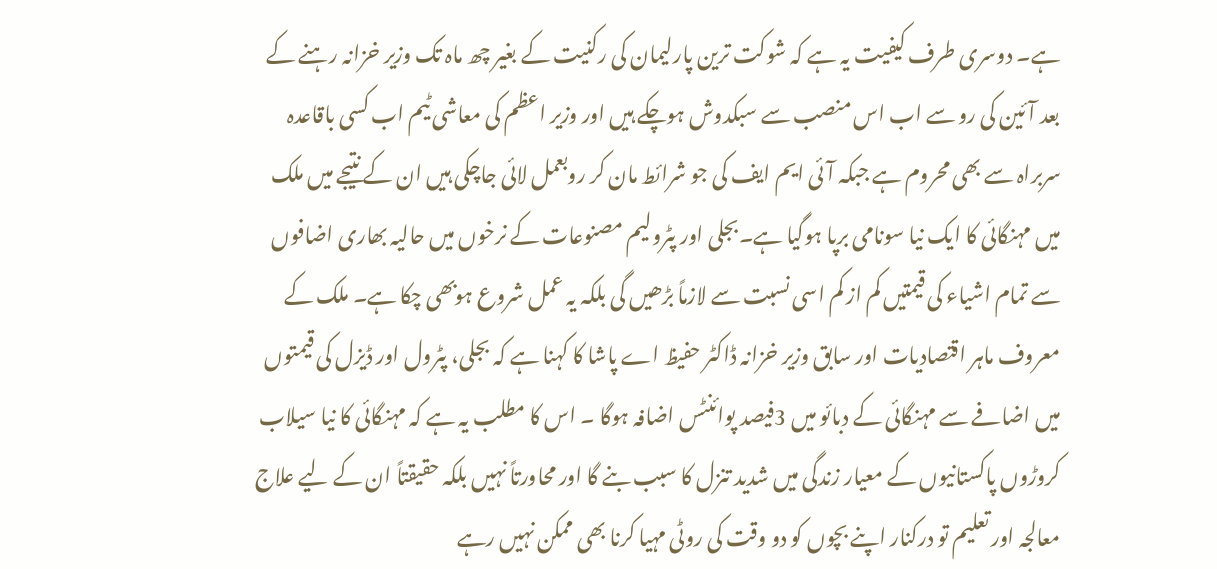ہے۔ دوسری طرف کیفیت یہ ہے کہ شوکت ترین پارلیمان کی رکنیت کے بغیر چھ ماہ تک وزیر خزانہ رہنے کے بعد آئین کی رو سے اب اس منصب سے سبکدوش ہوچکے ہیں اور وزیر اعظم کی معاشی ٹیم اب کسی باقاعدہ سربراہ سے بھی محروم ہے جبکہ آئی ایم ایف کی جو شرائط مان کر روبعمل لائی جاچکی ہیں ان کے نتیجے میں ملک میں مہنگائی کا ایک نیا سونامی برپا ہوگیا ہے۔بجلی اور پٹرولیم مصنوعات کے نرخوں میں حالیہ بھاری اضافوں سے تمام اشیاء کی قیمتیں کم از کم اسی نسبت سے لازماً بڑھیں گی بلکہ یہ عمل شروع ہوبھی چکا ہے۔ ملک کے معروف ماہر اقتصادیات اور سابق وزیر خزانہ ڈاکٹر حفیظ اے پاشا کا کہنا ہے کہ بجلی، پٹرول اور ڈیزل کی قیمتوں میں اضافے سے مہنگائی کے دبائو میں 3فیصد پوائنٹس اضافہ ہوگا ۔ اس کا مطلب یہ ہے کہ مہنگائی کا نیا سیلاب کروڑوں پاکستانیوں کے معیار زندگی میں شدید تنزل کا سبب بنے گا اور محاورتاً نہیں بلکہ حقیقتاً ان کے لیے علاج معالجہ اور تعلیم تو درکنار اپنے بچوں کو دو وقت کی روٹی مہیا کرنا بھی ممکن نہیں رہے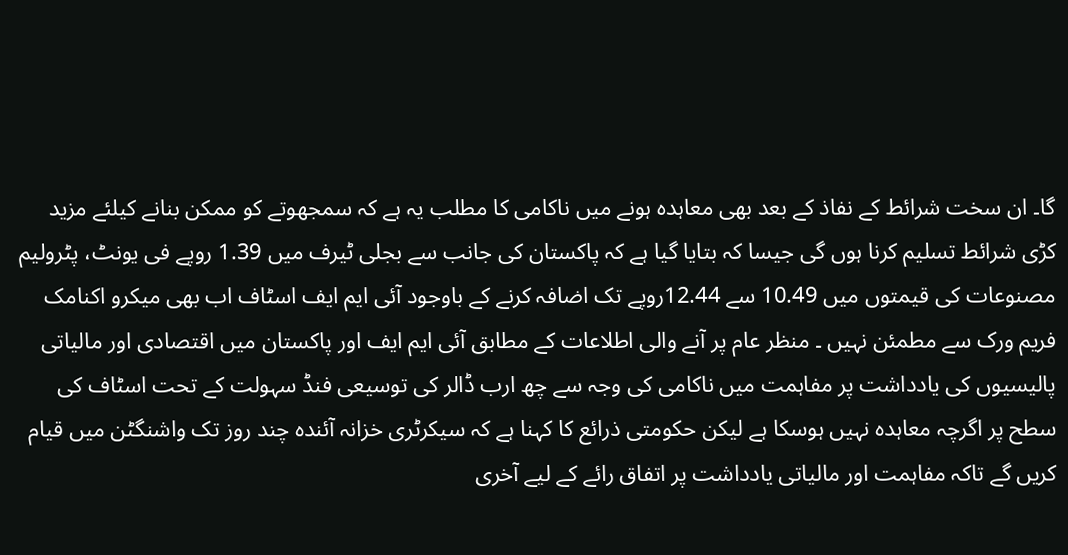گا۔ ان سخت شرائط کے نفاذ کے بعد بھی معاہدہ ہونے میں ناکامی کا مطلب یہ ہے کہ سمجھوتے کو ممکن بنانے کیلئے مزید کڑی شرائط تسلیم کرنا ہوں گی جیسا کہ بتایا گیا ہے کہ پاکستان کی جانب سے بجلی ٹیرف میں 1.39 روپے فی یونٹ، پٹرولیم مصنوعات کی قیمتوں میں 10.49 سے 12.44روپے تک اضافہ کرنے کے باوجود آئی ایم ایف اسٹاف اب بھی میکرو اکنامک فریم ورک سے مطمئن نہیں ۔ منظر عام پر آنے والی اطلاعات کے مطابق آئی ایم ایف اور پاکستان میں اقتصادی اور مالیاتی پالیسیوں کی یادداشت پر مفاہمت میں ناکامی کی وجہ سے چھ ارب ڈالر کی توسیعی فنڈ سہولت کے تحت اسٹاف کی سطح پر اگرچہ معاہدہ نہیں ہوسکا ہے لیکن حکومتی ذرائع کا کہنا ہے کہ سیکرٹری خزانہ آئندہ چند روز تک واشنگٹن میں قیام کریں گے تاکہ مفاہمت اور مالیاتی یادداشت پر اتفاق رائے کے لیے آخری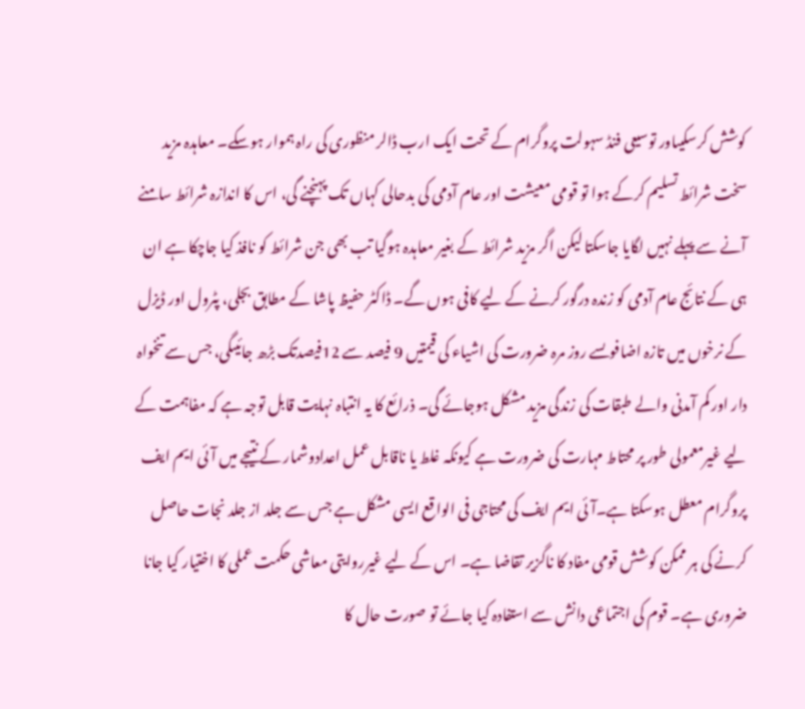کوشش کرسکیںاور توسیعی فنڈ سہولت پروگرام کے تحت ایک ارب ڈالر منظوری کی راہ ہموار ہوسکے۔ معاہدہ مزید سخت شرائط تسلیم کرکے ہوا تو قومی معیشت اور عام آدمی کی بدحالی کہاں تک پہنچنے گی، اس کا اندازہ شرائط سامنے آنے سے پہلے نہیں لگایا جاسکتا لیکن اگر مزید شرائط کے بغیر معاہدہ ہوگیا تب بھی جن شرائط کو نافذ کیا جاچکا ہے ان ہی کے نتائج عام آدمی کو زندہ درگور کرنے کے لیے کافی ہوں گے۔ ڈاکٹر حفیظ پاشا کے مطابق بجلی، پٹرول اور ڈیزل کے نرخوں میں تازہ اضافوںسے روز مرہ ضرورت کی اشیاء کی قیمتیں 9 فیصد سے 12فیصدتک بڑھ جائیںگی، جس سے تنخواہ دار اور کم آمدنی والے طبقات کی زندگی مزید مشکل ہوجائے گی۔ ذرائع کا یہ انتباہ نہایت قابل توجہ ہے کہ مفاہمت کے لیے غیرمعمولی طور پر محتاط مہارت کی ضرورت ہے کیونکہ غلط یا ناقابل عمل اعدادوشمار کے نتیجے میں آئی ایم ایف پروگرام معطل ہوسکتا ہے۔آئی ایم ایف کی محتاجی فی الواقع ایسی مشکل ہے جس سے جلد از جلد نجات حاصل کرنے کی ہر ممکن کوشش قومی مفاد کا ناگزیر تقاضا ہے۔ اس کے لیے غیرروایتی معاشی حکمت عملی کا اختیار کیا جانا ضروری ہے۔ قوم کی اجتماعی دانش سے استفادہ کیا جائے تو صورت حال کا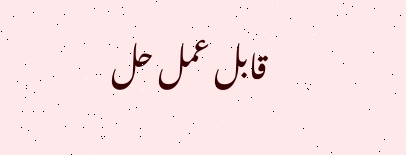قابل عمل حل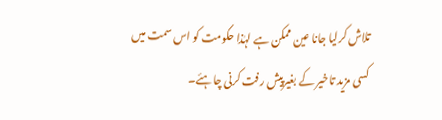تلاش کرلیا جانا عین ممکن ہے لہٰذا حکومت کو اس سمت میں کسی مزید تاخیر کے بغیرپیش رفت کرنی چاہئے۔